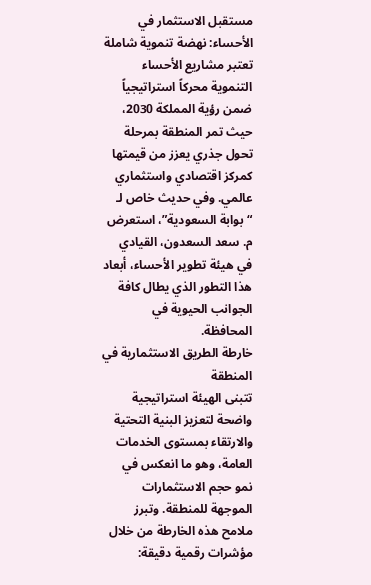مستقبل الاستثمار في الأحساء: نهضة تنموية شاملة
تعتبر مشاريع الأحساء التنموية محركاً استراتيجياً ضمن رؤية المملكة 2030، حيث تمر المنطقة بمرحلة تحول جذري يعزز من قيمتها كمركز اقتصادي واستثماري عالمي. وفي حديث خاص لـ “بوابة السعودية”، استعرض م. سعد السعدون، القيادي في هيئة تطوير الأحساء، أبعاد هذا التطور الذي يطال كافة الجوانب الحيوية في المحافظة.
خارطة الطريق الاستثمارية في المنطقة
تتبنى الهيئة استراتيجية واضحة لتعزيز البنية التحتية والارتقاء بمستوى الخدمات العامة، وهو ما انعكس في نمو حجم الاستثمارات الموجهة للمنطقة. وتبرز ملامح هذه الخارطة من خلال مؤشرات رقمية دقيقة: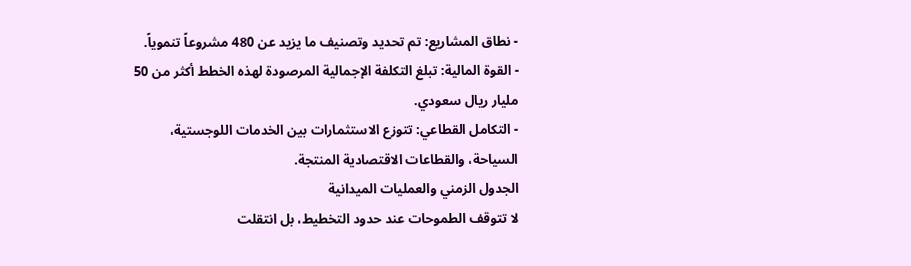- نطاق المشاريع: تم تحديد وتصنيف ما يزيد عن 480 مشروعاً تنموياً.
- القوة المالية: تبلغ التكلفة الإجمالية المرصودة لهذه الخطط أكثر من 50 مليار ريال سعودي.
- التكامل القطاعي: تتوزع الاستثمارات بين الخدمات اللوجستية، السياحة، والقطاعات الاقتصادية المنتجة.
الجدول الزمني والعمليات الميدانية
لا تتوقف الطموحات عند حدود التخطيط، بل انتقلت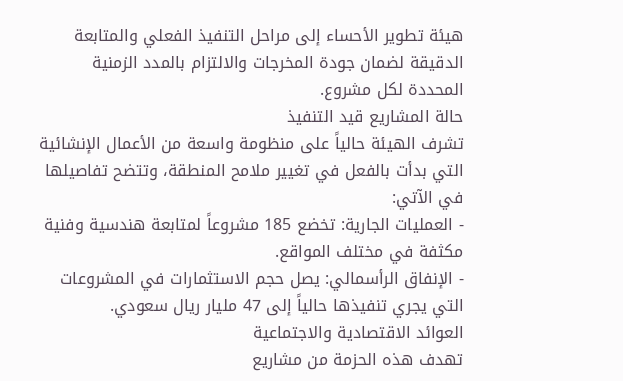هيئة تطوير الأحساء إلى مراحل التنفيذ الفعلي والمتابعة الدقيقة لضمان جودة المخرجات والالتزام بالمدد الزمنية المحددة لكل مشروع.
حالة المشاريع قيد التنفيذ
تشرف الهيئة حالياً على منظومة واسعة من الأعمال الإنشائية التي بدأت بالفعل في تغيير ملامح المنطقة، وتتضح تفاصيلها في الآتي:
- العمليات الجارية: تخضع 185 مشروعاً لمتابعة هندسية وفنية مكثفة في مختلف المواقع.
- الإنفاق الرأسمالي: يصل حجم الاستثمارات في المشروعات التي يجري تنفيذها حالياً إلى 47 مليار ريال سعودي.
العوائد الاقتصادية والاجتماعية
تهدف هذه الحزمة من مشاريع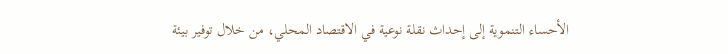الأحساء التنموية إلى إحداث نقلة نوعية في الاقتصاد المحلي، من خلال توفير بيئة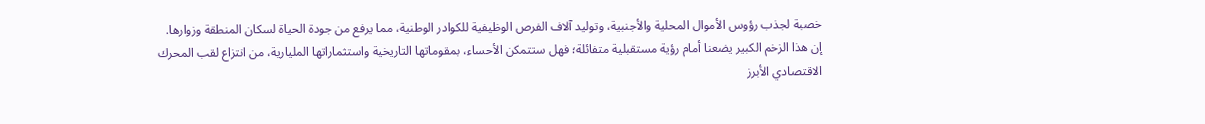خصبة لجذب رؤوس الأموال المحلية والأجنبية، وتوليد آلاف الفرص الوظيفية للكوادر الوطنية، مما يرفع من جودة الحياة لسكان المنطقة وزوارها.
إن هذا الزخم الكبير يضعنا أمام رؤية مستقبلية متفائلة؛ فهل ستتمكن الأحساء، بمقوماتها التاريخية واستثماراتها المليارية، من انتزاع لقب المحرك الاقتصادي الأبرز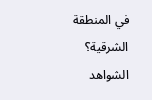في المنطقة الشرقية؟ الشواهد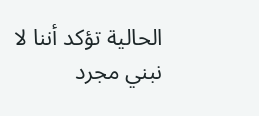الحالية تؤكد أننا لا نبني مجرد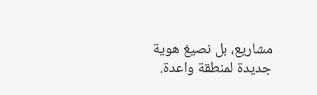مشاريع، بل نصيغ هوية جديدة لمنطقة واعدة.